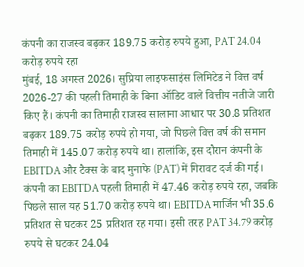कंपनी का राजस्व बढ़कर 189.75 करोड़ रुपये हुआ, PAT 24.04 करोड़ रुपये रहा
मुंबई, 18 अगस्त 2026। सुप्रिया लाइफसाइंस लिमिटेड ने वित्त वर्ष 2026-27 की पहली तिमाही के बिना ऑडिट वाले वित्तीय नतीजे जारी किए हैं। कंपनी का तिमाही राजस्व सालाना आधार पर 30.8 प्रतिशत बढ़कर 189.75 करोड़ रुपये हो गया, जो पिछले वित्त वर्ष की समान तिमाही में 145.07 करोड़ रुपये था। हालांकि, इस दौरान कंपनी के EBITDA और टैक्स के बाद मुनाफे (PAT) में गिरावट दर्ज की गई।
कंपनी का EBITDA पहली तिमाही में 47.46 करोड़ रुपये रहा, जबकि पिछले साल यह 51.70 करोड़ रुपये था। EBITDA मार्जिन भी 35.6 प्रतिशत से घटकर 25 प्रतिशत रह गया। इसी तरह PAT 34.79 करोड़ रुपये से घटकर 24.04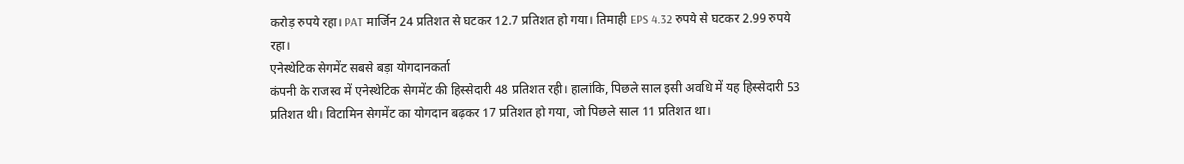करोड़ रुपये रहा। PAT मार्जिन 24 प्रतिशत से घटकर 12.7 प्रतिशत हो गया। तिमाही EPS 4.32 रुपये से घटकर 2.99 रुपये रहा।
एनेस्थेटिक सेगमेंट सबसे बड़ा योगदानकर्ता
कंपनी के राजस्व में एनेस्थेटिक सेगमेंट की हिस्सेदारी 48 प्रतिशत रही। हालांकि, पिछले साल इसी अवधि में यह हिस्सेदारी 53 प्रतिशत थी। विटामिन सेगमेंट का योगदान बढ़कर 17 प्रतिशत हो गया, जो पिछले साल 11 प्रतिशत था।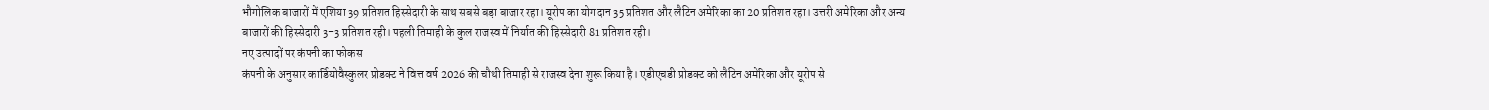भौगोलिक बाजारों में एशिया 39 प्रतिशत हिस्सेदारी के साथ सबसे बड़ा बाजार रहा। यूरोप का योगदान 35 प्रतिशत और लैटिन अमेरिका का 20 प्रतिशत रहा। उत्तरी अमेरिका और अन्य बाजारों की हिस्सेदारी 3-3 प्रतिशत रही। पहली तिमाही के कुल राजस्व में निर्यात की हिस्सेदारी 81 प्रतिशत रही।
नए उत्पादों पर कंपनी का फोकस
कंपनी के अनुसार कार्डियोवैस्कुलर प्रोडक्ट ने वित्त वर्ष 2026 की चौथी तिमाही से राजस्व देना शुरू किया है। एडीएचडी प्रोडक्ट को लैटिन अमेरिका और यूरोप से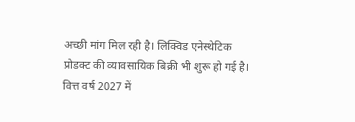अच्छी मांग मिल रही है। लिक्विड एनेस्थेटिक प्रोडक्ट की व्यावसायिक बिक्री भी शुरू हो गई है।
वित्त वर्ष 2027 में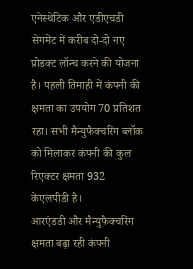एनेस्थेटिक और एडीएचडी सेगमेंट में करीब दो-दो नए प्रोडक्ट लॉन्च करने की योजना है। पहली तिमाही में कंपनी की क्षमता का उपयोग 70 प्रतिशत रहा। सभी मैन्युफैक्चरिंग ब्लॉक को मिलाकर कंपनी की कुल रिएक्टर क्षमता 932 केएलपीडी है।
आरएंडडी और मैन्युफैक्चरिंग क्षमता बढ़ा रही कंपनी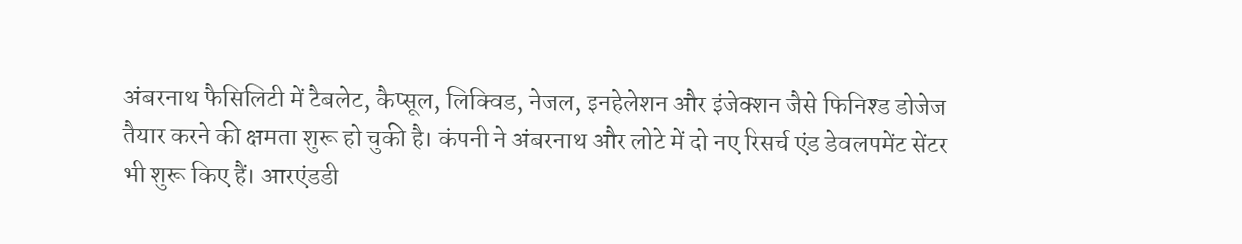अंबरनाथ फैसिलिटी में टैबलेट, कैप्सूल, लिक्विड, नेजल, इनहेलेशन और इंजेक्शन जैसे फिनिश्ड डोजेज तैयार करने की क्षमता शुरू हो चुकी है। कंपनी ने अंबरनाथ और लोटे में दो नए रिसर्च एंड डेवलपमेंट सेंटर भी शुरू किए हैं। आरएंडडी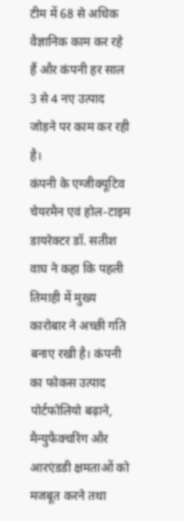टीम में 68 से अधिक वैज्ञानिक काम कर रहे हैं और कंपनी हर साल 3 से 4 नए उत्पाद जोड़ने पर काम कर रही है।
कंपनी के एग्जीक्यूटिव चेयरमैन एवं होल-टाइम डायरेक्टर डॉ. सतीश वाघ ने कहा कि पहली तिमाही में मुख्य कारोबार ने अच्छी गति बनाए रखी है। कंपनी का फोकस उत्पाद पोर्टफोलियो बढ़ाने, मैन्युफैक्चरिंग और आरएंडडी क्षमताओं को मजबूत करने तथा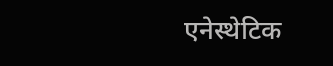एनेस्थेटिक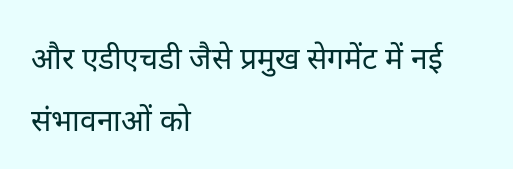और एडीएचडी जैसे प्रमुख सेगमेंट में नई संभावनाओं को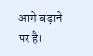आगे बढ़ाने पर है।